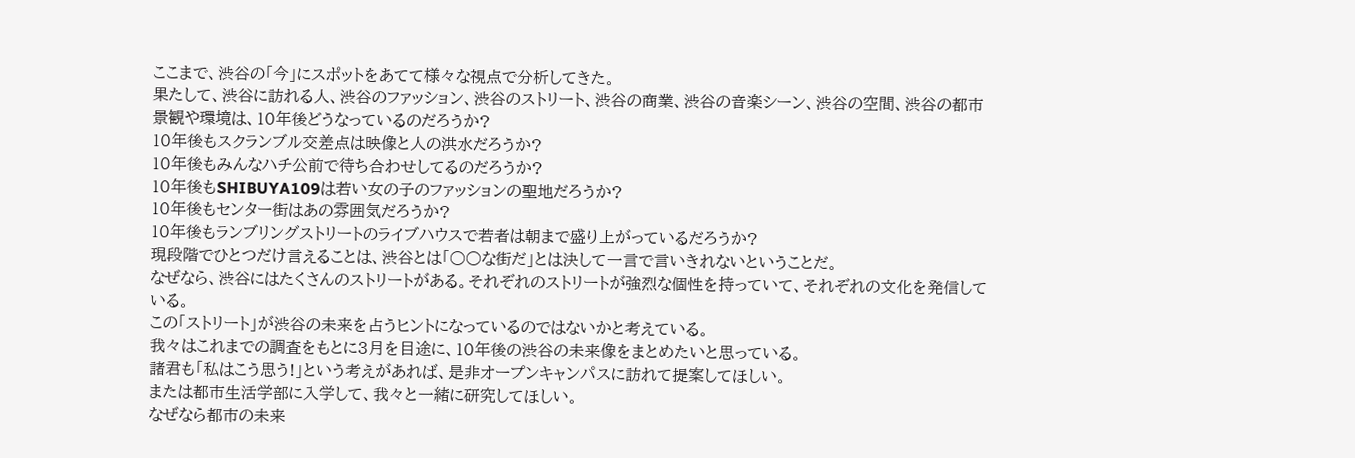ここまで、渋谷の「今」にスポットをあてて様々な視点で分析してきた。
果たして、渋谷に訪れる人、渋谷のファッション、渋谷のストリート、渋谷の商業、渋谷の音楽シーン、渋谷の空間、渋谷の都市景観や環境は、10年後どうなっているのだろうか?
10年後もスクランブル交差点は映像と人の洪水だろうか?
10年後もみんなハチ公前で待ち合わせしてるのだろうか?
10年後もSHIBUYA109は若い女の子のファッションの聖地だろうか?
10年後もセンター街はあの雰囲気だろうか?
10年後もランブリングストリートのライブハウスで若者は朝まで盛り上がっているだろうか?
現段階でひとつだけ言えることは、渋谷とは「○○な街だ」とは決して一言で言いきれないということだ。
なぜなら、渋谷にはたくさんのストリートがある。それぞれのストリートが強烈な個性を持っていて、それぞれの文化を発信している。
この「ストリート」が渋谷の未来を占うヒントになっているのではないかと考えている。
我々はこれまでの調査をもとに3月を目途に、10年後の渋谷の未来像をまとめたいと思っている。
諸君も「私はこう思う!」という考えがあれば、是非オープンキャンパスに訪れて提案してほしい。
または都市生活学部に入学して、我々と一緒に研究してほしい。
なぜなら都市の未来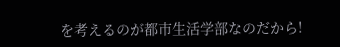を考えるのが都市生活学部なのだから!